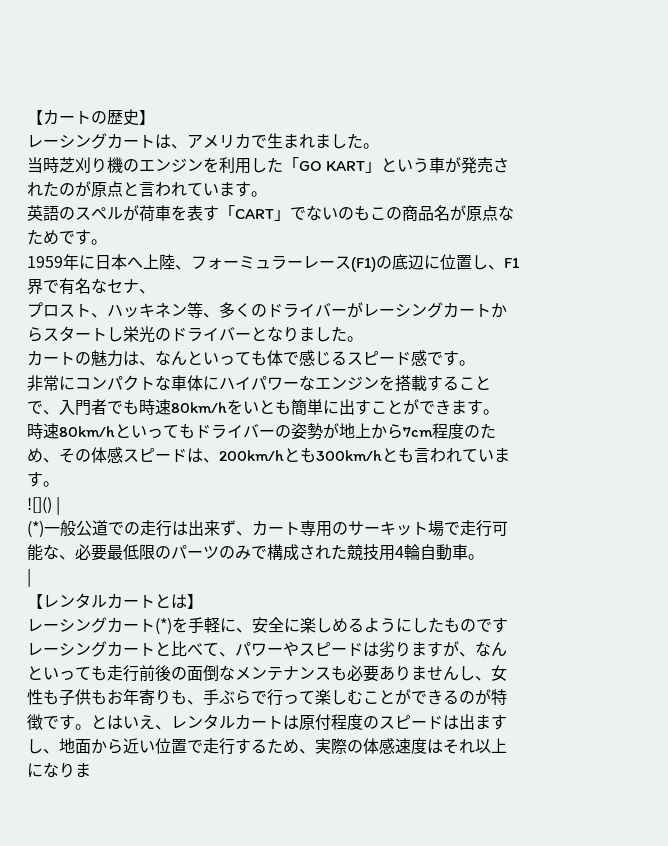【カートの歴史】
レーシングカートは、アメリカで生まれました。
当時芝刈り機のエンジンを利用した「GO KART」という車が発売されたのが原点と言われています。
英語のスペルが荷車を表す「CART」でないのもこの商品名が原点なためです。
1959年に日本へ上陸、フォーミュラーレース(F1)の底辺に位置し、F1界で有名なセナ、
プロスト、ハッキネン等、多くのドライバーがレーシングカートからスタートし栄光のドライバーとなりました。
カートの魅力は、なんといっても体で感じるスピード感です。
非常にコンパクトな車体にハイパワーなエンジンを搭載することで、入門者でも時速80km/hをいとも簡単に出すことができます。
時速80km/hといってもドライバーの姿勢が地上から7cm程度のため、その体感スピードは、200km/hとも300km/hとも言われています。
![]() |
(*)一般公道での走行は出来ず、カート専用のサーキット場で走行可能な、必要最低限のパーツのみで構成された競技用4輪自動車。
|
【レンタルカートとは】
レーシングカート(*)を手軽に、安全に楽しめるようにしたものです
レーシングカートと比べて、パワーやスピードは劣りますが、なんといっても走行前後の面倒なメンテナンスも必要ありませんし、女性も子供もお年寄りも、手ぶらで行って楽しむことができるのが特徴です。とはいえ、レンタルカートは原付程度のスピードは出ますし、地面から近い位置で走行するため、実際の体感速度はそれ以上になりま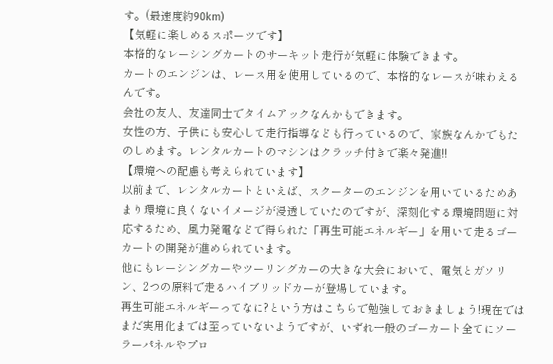す。(最速度約90km)
【気軽に楽しめるスポーツです】
本格的なレーシングカートのサーキット走行が気軽に体験できます。
カートのエンジンは、レース用を使用しているので、本格的なレースが味わえるんです。
会社の友人、友達同士でタイムアックなんかもできます。
女性の方、子供にも安心して走行指導なども行っているので、家族なんかでもたのしめます。レンタルカートのマシンはクラッチ付きで楽々発進!!
【環境への配慮も考えられています】
以前まで、レンタルカートといえば、スクーターのエンジンを用いているためあまり環境に良くないイメージが浸透していたのですが、深刻化する環境問題に対応するため、風力発電などで得られた「再生可能エネルギー」を用いて走るゴーカートの開発が進められています。
他にもレーシングカーやツーリングカーの大きな大会において、電気とガソリン、2つの原料で走るハイブリッドカーが登場しています。
再生可能エネルギーってなに?という方はこちらで勉強しておきましょう!現在ではまだ実用化までは至っていないようですが、いずれ一般のゴーカート全てにソーラーパネルやプロ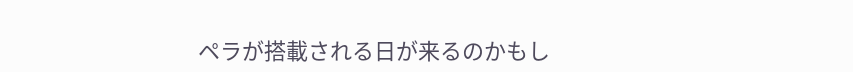ペラが搭載される日が来るのかもし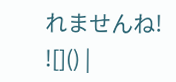れませんね!
![]() |